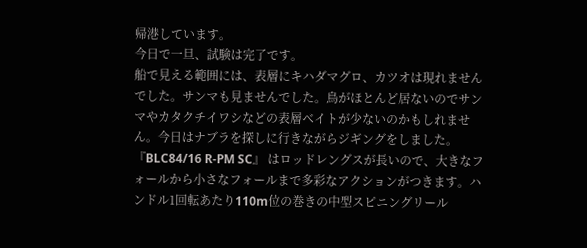帰港しています。
今日で一旦、試験は完了です。
船で見える範囲には、表層にキハダマグロ、カツオは現れませんでした。サンマも見ませんでした。鳥がほとんど居ないのでサンマやカタクチイワシなどの表層ベイトが少ないのかもしれません。今日はナブラを探しに行きながらジギングをしました。
『BLC84/16 R-PM SC』 はロッドレングスが長いので、大きなフォールから小さなフォールまで多彩なアクションがつきます。ハンドル1回転あたり110m位の巻きの中型スピニングリール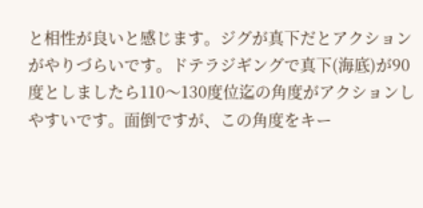と相性が良いと感じます。ジグが真下だとアクションがやりづらいです。ドテラジギングで真下(海底)が90度としましたら110〜130度位迄の角度がアクションしやすいです。面倒ですが、この角度をキー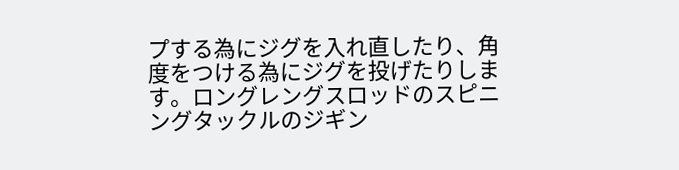プする為にジグを入れ直したり、角度をつける為にジグを投げたりします。ロングレングスロッドのスピニングタックルのジギン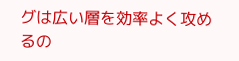グは広い層を効率よく攻めるの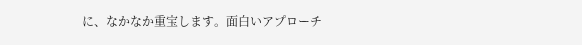に、なかなか重宝します。面白いアプローチ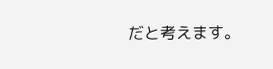だと考えます。